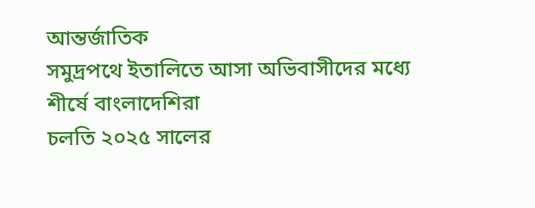আন্তর্জাতিক
সমুদ্রপথে ইতালিতে আসা অভিবাসীদের মধ্যে শীর্ষে বাংলাদেশিরা
চলতি ২০২৫ সালের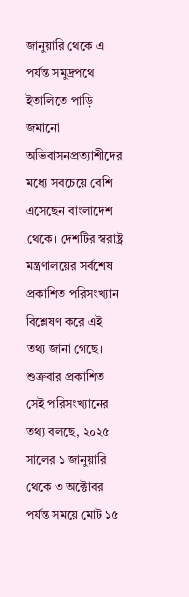জানুয়ারি থেকে এ পর্যন্ত সমুদ্রপথে ইতালিতে পাড়ি জমানো অভিবাসনপ্রত্যাশীদের মধ্যে সবচেয়ে বেশি এসেছেন বাংলাদেশ থেকে। দেশটির স্বরাষ্ট্র মন্ত্রণালয়ের সর্বশেষ প্রকাশিত পরিসংখ্যান বিশ্লেষণ করে এই তথ্য জানা গেছে।
শুক্রবার প্রকাশিত সেই পরিসংখ্যানের তথ্য বলছে, ২০২৫ সালের ১ জানুয়ারি থেকে ৩ অক্টোবর পর্যন্ত সময়ে মোট ১৫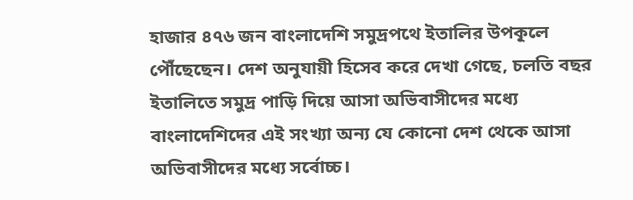হাজার ৪৭৬ জন বাংলাদেশি সমুদ্রপথে ইতালির উপকূলে পৌঁছেছেন। দেশ অনুযায়ী হিসেব করে দেখা গেছে, চলতি বছর ইতালিতে সমুদ্র পাড়ি দিয়ে আসা অভিবাসীদের মধ্যে বাংলাদেশিদের এই সংখ্যা অন্য যে কোনো দেশ থেকে আসা অভিবাসীদের মধ্যে সর্বোচ্চ।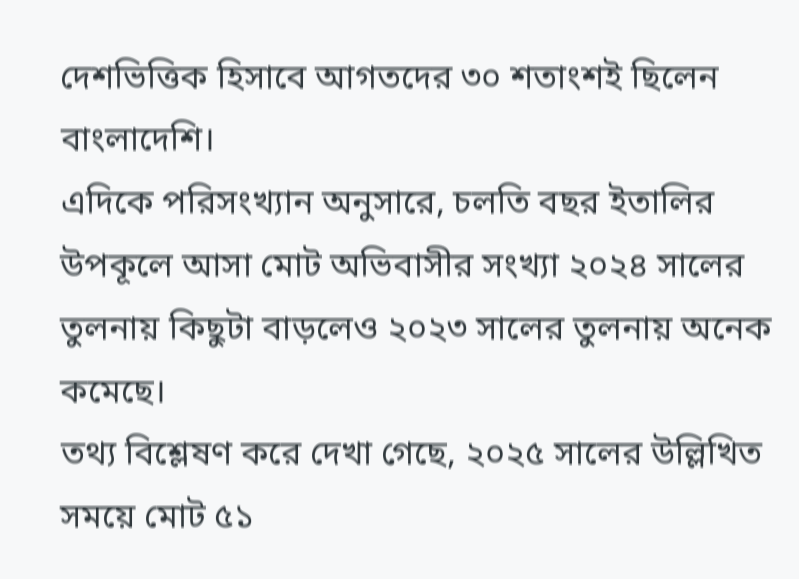দেশভিত্তিক হিসাবে আগতদের ৩০ শতাংশই ছিলেন বাংলাদেশি।
এদিকে পরিসংখ্যান অনুসারে, চলতি বছর ইতালির উপকূলে আসা মোট অভিবাসীর সংখ্যা ২০২৪ সালের তুলনায় কিছুটা বাড়লেও ২০২৩ সালের তুলনায় অনেক কমেছে।
তথ্য বিশ্লেষণ করে দেখা গেছে, ২০২৫ সালের উল্লিখিত সময়ে মোট ৫১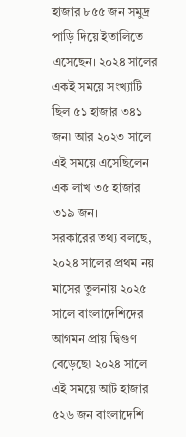হাজার ৮৫৫ জন সমুদ্র পাড়ি দিয়ে ইতালিতে এসেছেন। ২০২৪ সালের একই সময়ে সংখ্যাটি ছিল ৫১ হাজার ৩৪১ জন৷ আর ২০২৩ সালে এই সময়ে এসেছিলেন এক লাখ ৩৫ হাজার ৩১৯ জন।
সরকারের তথ্য বলছে, ২০২৪ সালের প্রথম নয় মাসের তুলনায় ২০২৫ সালে বাংলাদেশিদের আগমন প্রায় দ্বিগুণ বেড়েছে৷ ২০২৪ সালে এই সময়ে আট হাজার ৫২৬ জন বাংলাদেশি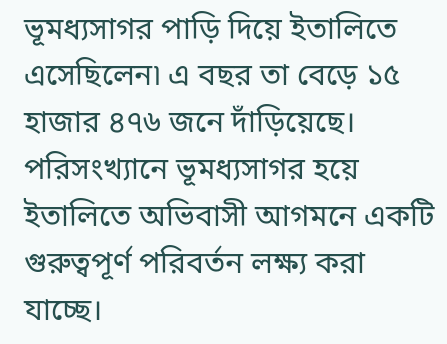ভূমধ্যসাগর পাড়ি দিয়ে ইতালিতে এসেছিলেন৷ এ বছর তা বেড়ে ১৫ হাজার ৪৭৬ জনে দাঁড়িয়েছে।
পরিসংখ্যানে ভূমধ্যসাগর হয়ে ইতালিতে অভিবাসী আগমনে একটি গুরুত্বপূর্ণ পরিবর্তন লক্ষ্য করা যাচ্ছে।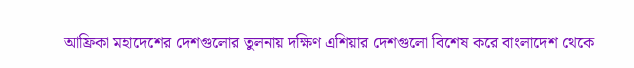আফ্রিকা মহাদেশের দেশগুলোর তুলনায় দক্ষিণ এশিয়ার দেশগুলো বিশেষ করে বাংলাদেশ থেকে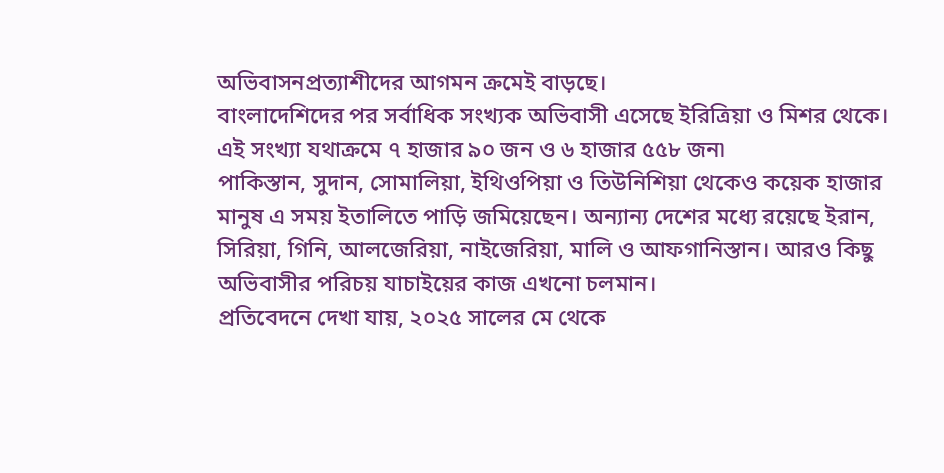অভিবাসনপ্রত্যাশীদের আগমন ক্রমেই বাড়ছে।
বাংলাদেশিদের পর সর্বাধিক সংখ্যক অভিবাসী এসেছে ইরিত্রিয়া ও মিশর থেকে। এই সংখ্যা যথাক্রমে ৭ হাজার ৯০ জন ও ৬ হাজার ৫৫৮ জন৷
পাকিস্তান, সুদান, সোমালিয়া, ইথিওপিয়া ও তিউনিশিয়া থেকেও কয়েক হাজার মানুষ এ সময় ইতালিতে পাড়ি জমিয়েছেন। অন্যান্য দেশের মধ্যে রয়েছে ইরান, সিরিয়া, গিনি, আলজেরিয়া, নাইজেরিয়া, মালি ও আফগানিস্তান। আরও কিছু অভিবাসীর পরিচয় যাচাইয়ের কাজ এখনো চলমান।
প্রতিবেদনে দেখা যায়, ২০২৫ সালের মে থেকে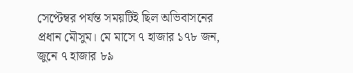সেপ্টেম্বর পর্যন্ত সময়টিই ছিল অভিবাসনের প্রধান মৌসুম। মে মাসে ৭ হাজার ১৭৮ জন, জুনে ৭ হাজার ৮৯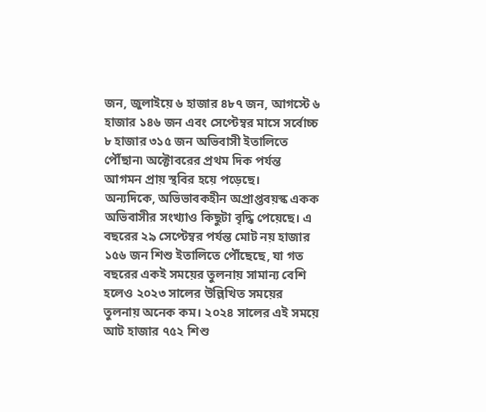জন, জুলাইয়ে ৬ হাজার ৪৮৭ জন, আগস্টে ৬ হাজার ১৪৬ জন এবং সেপ্টেম্বর মাসে সর্বোচ্চ ৮ হাজার ৩১৫ জন অভিবাসী ইতালিতে পৌঁছান৷ অক্টোবরের প্রথম দিক পর্যন্ত আগমন প্রায় স্থবির হয়ে পড়েছে।
অন্যদিকে, অভিভাবকহীন অপ্রাপ্তবয়স্ক একক অভিবাসীর সংখ্যাও কিছুটা বৃদ্ধি পেয়েছে। এ বছরের ২৯ সেপ্টেম্বর পর্যন্ত মোট নয় হাজার ১৫৬ জন শিশু ইতালিতে পৌঁছেছে, যা গত বছরের একই সময়ের তুলনায় সামান্য বেশি হলেও ২০২৩ সালের উল্লিখিত সময়ের তুলনায় অনেক কম। ২০২৪ সালের এই সময়ে আট হাজার ৭৫২ শিশু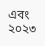এবং ২০২৩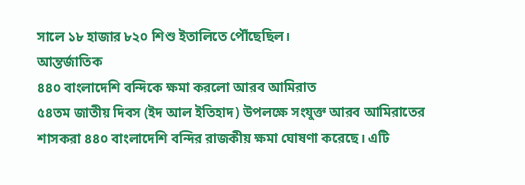সালে ১৮ হাজার ৮২০ শিশু ইতালিতে পৌঁছেছিল।
আন্তর্জাতিক
৪৪০ বাংলাদেশি বন্দিকে ক্ষমা করলো আরব আমিরাত
৫৪তম জাতীয় দিবস (ইদ আল ইতিহাদ) উপলক্ষে সংযুক্ত আরব আমিরাতের শাসকরা ৪৪০ বাংলাদেশি বন্দির রাজকীয় ক্ষমা ঘোষণা করেছে। এটি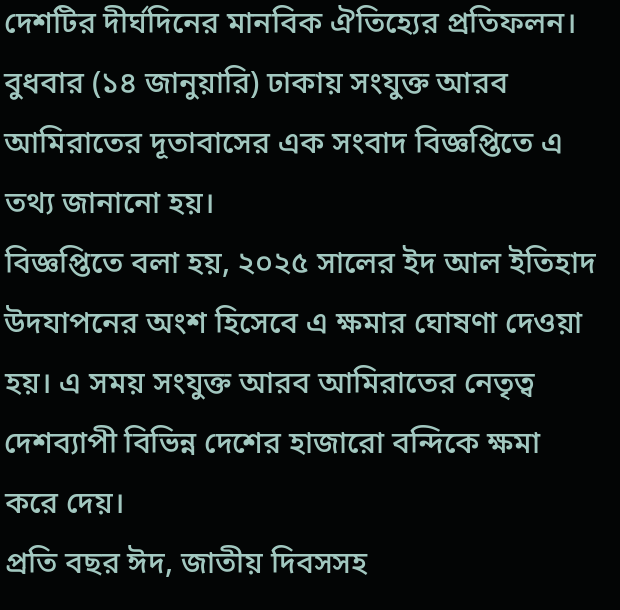দেশটির দীর্ঘদিনের মানবিক ঐতিহ্যের প্রতিফলন।
বুধবার (১৪ জানুয়ারি) ঢাকায় সংযুক্ত আরব আমিরাতের দূতাবাসের এক সংবাদ বিজ্ঞপ্তিতে এ তথ্য জানানো হয়।
বিজ্ঞপ্তিতে বলা হয়, ২০২৫ সালের ইদ আল ইতিহাদ উদযাপনের অংশ হিসেবে এ ক্ষমার ঘোষণা দেওয়া হয়। এ সময় সংযুক্ত আরব আমিরাতের নেতৃত্ব দেশব্যাপী বিভিন্ন দেশের হাজারো বন্দিকে ক্ষমা করে দেয়।
প্রতি বছর ঈদ, জাতীয় দিবসসহ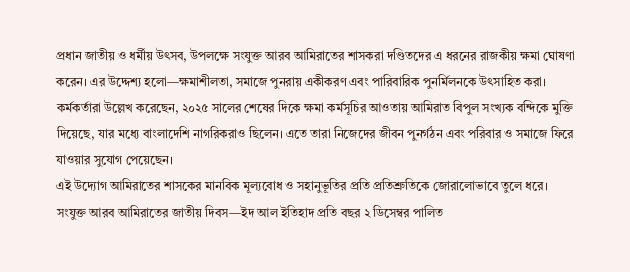প্রধান জাতীয় ও ধর্মীয় উৎসব, উপলক্ষে সংযুক্ত আরব আমিরাতের শাসকরা দণ্ডিতদের এ ধরনের রাজকীয় ক্ষমা ঘোষণা করেন। এর উদ্দেশ্য হলো—ক্ষমাশীলতা, সমাজে পুনরায় একীকরণ এবং পারিবারিক পুনর্মিলনকে উৎসাহিত করা।
কর্মকর্তারা উল্লেখ করেছেন, ২০২৫ সালের শেষের দিকে ক্ষমা কর্মসূচির আওতায় আমিরাত বিপুল সংখ্যক বন্দিকে মুক্তি দিয়েছে, যার মধ্যে বাংলাদেশি নাগরিকরাও ছিলেন। এতে তারা নিজেদের জীবন পুনর্গঠন এবং পরিবার ও সমাজে ফিরে যাওয়ার সুযোগ পেয়েছেন।
এই উদ্যোগ আমিরাতের শাসকের মানবিক মূল্যবোধ ও সহানুভূতির প্রতি প্রতিশ্রুতিকে জোরালোভাবে তুলে ধরে।
সংযুক্ত আরব আমিরাতের জাতীয় দিবস—ইদ আল ইতিহাদ প্রতি বছর ২ ডিসেম্বর পালিত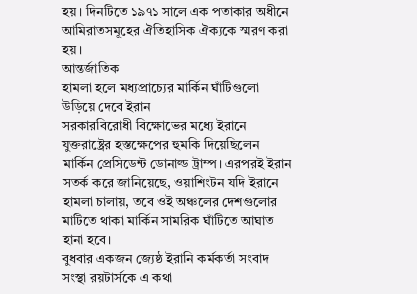হয়। দিনটিতে ১৯৭১ সালে এক পতাকার অধীনে আমিরাতসমূহের ঐতিহাসিক ঐক্যকে স্মরণ করা হয়।
আন্তর্জাতিক
হামলা হলে মধ্যপ্রাচ্যের মার্কিন ঘাঁটিগুলো উড়িয়ে দেবে ইরান
সরকারবিরোধী বিক্ষোভের মধ্যে ইরানে যুক্তরাষ্ট্রের হস্তক্ষেপের হুমকি দিয়েছিলেন মার্কিন প্রেসিডেন্ট ডোনাল্ড ট্রাম্প। এরপরই ইরান সতর্ক করে জানিয়েছে, ওয়াশিংটন যদি ইরানে হামলা চালায়, তবে ওই অঞ্চলের দেশগুলোর মাটিতে থাকা মার্কিন সামরিক ঘাঁটিতে আঘাত হানা হবে।
বুধবার একজন জ্যেষ্ঠ ইরানি কর্মকর্তা সংবাদ সংস্থা রয়টার্সকে এ কথা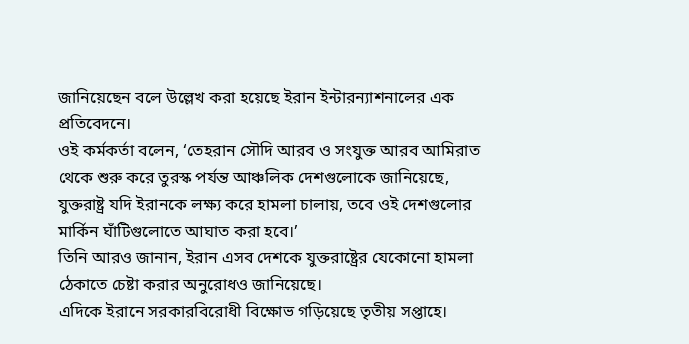জানিয়েছেন বলে উল্লেখ করা হয়েছে ইরান ইন্টারন্যাশনালের এক প্রতিবেদনে।
ওই কর্মকর্তা বলেন, ‘তেহরান সৌদি আরব ও সংযুক্ত আরব আমিরাত থেকে শুরু করে তুরস্ক পর্যন্ত আঞ্চলিক দেশগুলোকে জানিয়েছে, যুক্তরাষ্ট্র যদি ইরানকে লক্ষ্য করে হামলা চালায়, তবে ওই দেশগুলোর মার্কিন ঘাঁটিগুলোতে আঘাত করা হবে।’
তিনি আরও জানান, ইরান এসব দেশকে যুক্তরাষ্ট্রের যেকোনো হামলা ঠেকাতে চেষ্টা করার অনুরোধও জানিয়েছে।
এদিকে ইরানে সরকারবিরোধী বিক্ষোভ গড়িয়েছে তৃতীয় সপ্তাহে।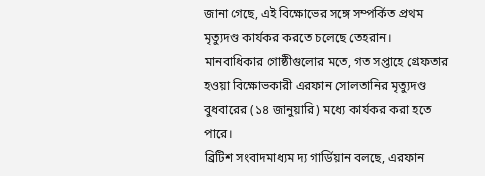জানা গেছে, এই বিক্ষোভের সঙ্গে সম্পর্কিত প্রথম মৃত্যুদণ্ড কার্যকর করতে চলেছে তেহরান। মানবাধিকার গোষ্ঠীগুলোর মতে, গত সপ্তাহে গ্রেফতার হওয়া বিক্ষোভকারী এরফান সোলতানির মৃত্যুদণ্ড বুধবারের (১৪ জানুয়ারি) মধ্যে কার্যকর করা হতে পারে।
ব্রিটিশ সংবাদমাধ্যম দ্য গার্ডিয়ান বলছে, এরফান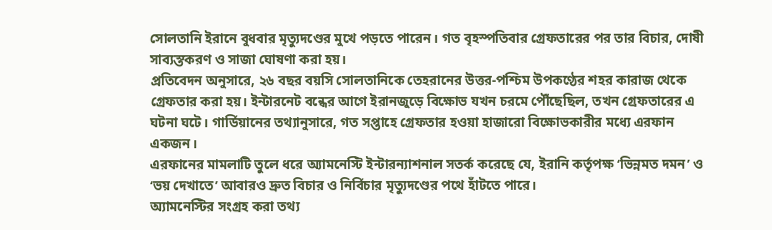সোলতানি ইরানে বুধবার মৃত্যুদণ্ডের মুখে পড়তে পারেন। গত বৃহস্পতিবার গ্রেফতারের পর তার বিচার, দোষী সাব্যস্তকরণ ও সাজা ঘোষণা করা হয়।
প্রতিবেদন অনুসারে, ২৬ বছর বয়সি সোলতানিকে তেহরানের উত্তর-পশ্চিম উপকণ্ঠের শহর কারাজ থেকে গ্রেফতার করা হয়। ইন্টারনেট বন্ধের আগে ইরানজুড়ে বিক্ষোভ যখন চরমে পৌঁছেছিল, তখন গ্রেফতারের এ ঘটনা ঘটে। গার্ডিয়ানের তথ্যানুসারে, গত সপ্তাহে গ্রেফতার হওয়া হাজারো বিক্ষোভকারীর মধ্যে এরফান একজন।
এরফানের মামলাটি তুলে ধরে অ্যামনেস্টি ইন্টারন্যাশনাল সতর্ক করেছে যে, ইরানি কর্তৃপক্ষ ‘ভিন্নমত দমন’ ও ‘ভয় দেখাতে’ আবারও দ্রুত বিচার ও নির্বিচার মৃত্যুদণ্ডের পথে হাঁটতে পারে।
অ্যামনেস্টির সংগ্রহ করা তথ্য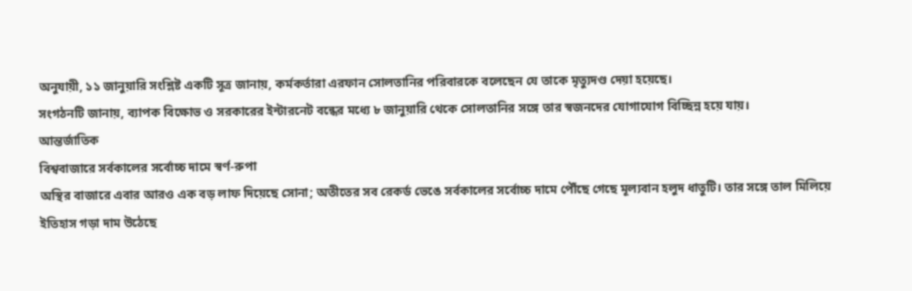অনুযায়ী, ১১ জানুয়ারি সংশ্লিষ্ট একটি সূত্র জানায়, কর্মকর্তারা এরফান সোলতানির পরিবারকে বলেছেন যে তাকে মৃত্যুদণ্ড দেয়া হয়েছে।
সংগঠনটি জানায়, ব্যাপক বিক্ষোভ ও সরকারের ইন্টারনেট বন্ধের মধ্যে ৮ জানুয়ারি থেকে সোলতানির সঙ্গে তার স্বজনদের যোগাযোগ বিচ্ছিন্ন হয়ে যায়।
আন্তর্জাতিক
বিশ্ববাজারে সর্বকালের সর্বোচ্চ দামে স্বর্ণ-রুপা
অস্থির বাজারে এবার আরও এক বড় লাফ দিয়েছে সোনা; অতীতের সব রেকর্ড ভেঙে সর্বকালের সর্বোচ্চ দামে পৌঁছে গেছে মূল্যবান হলুদ ধাতুটি। তার সঙ্গে তাল মিলিয়ে ইতিহাস গড়া দাম উঠেছে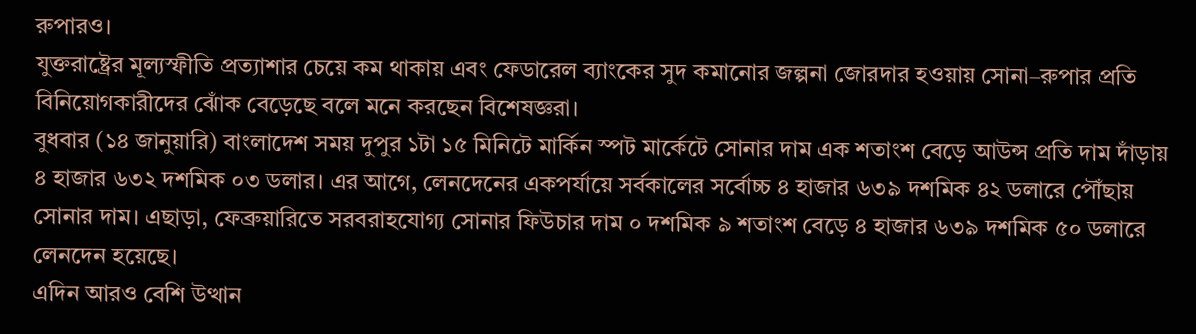রুপারও।
যুক্তরাষ্ট্রের মূল্যস্ফীতি প্রত্যাশার চেয়ে কম থাকায় এবং ফেডারেল ব্যাংকের সুদ কমানোর জল্পনা জোরদার হওয়ায় সোনা–রুপার প্রতি বিনিয়োগকারীদের ঝোঁক বেড়েছে বলে মনে করছেন বিশেষজ্ঞরা।
বুধবার (১৪ জানুয়ারি) বাংলাদেশ সময় দুপুর ১টা ১৫ মিনিটে মার্কিন স্পট মার্কেটে সোনার দাম এক শতাংশ বেড়ে আউন্স প্রতি দাম দাঁড়ায় ৪ হাজার ৬৩২ দশমিক ০৩ ডলার। এর আগে, লেনদেনের একপর্যায়ে সর্বকালের সর্বোচ্চ ৪ হাজার ৬৩৯ দশমিক ৪২ ডলারে পৌঁছায় সোনার দাম। এছাড়া, ফেব্রুয়ারিতে সরবরাহযোগ্য সোনার ফিউচার দাম ০ দশমিক ৯ শতাংশ বেড়ে ৪ হাজার ৬৩৯ দশমিক ৫০ ডলারে লেনদেন হয়েছে।
এদিন আরও বেশি উত্থান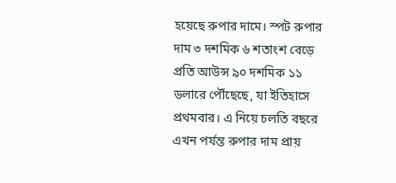হয়েছে রুপার দামে। স্পট রুপার দাম ৩ দশমিক ৬ শতাংশ বেড়ে প্রতি আউন্স ৯০ দশমিক ১১ ডলারে পৌঁছেছে, যা ইতিহাসে প্রথমবার। এ নিয়ে চলতি বছরে এখন পর্যন্ত রুপার দাম প্রায়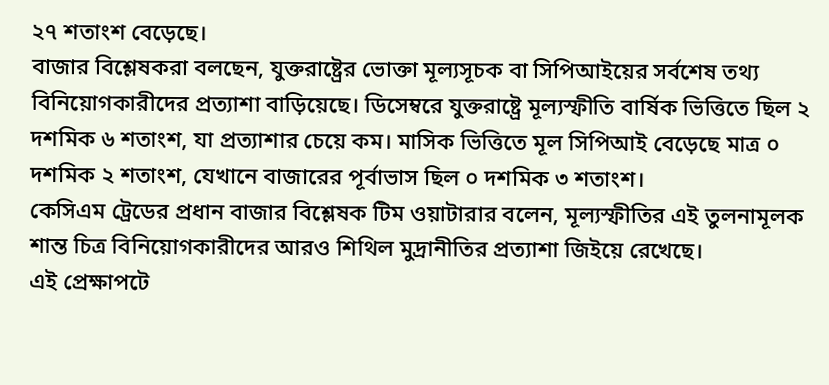২৭ শতাংশ বেড়েছে।
বাজার বিশ্লেষকরা বলছেন, যুক্তরাষ্ট্রের ভোক্তা মূল্যসূচক বা সিপিআইয়ের সর্বশেষ তথ্য বিনিয়োগকারীদের প্রত্যাশা বাড়িয়েছে। ডিসেম্বরে যুক্তরাষ্ট্রে মূল্যস্ফীতি বার্ষিক ভিত্তিতে ছিল ২ দশমিক ৬ শতাংশ, যা প্রত্যাশার চেয়ে কম। মাসিক ভিত্তিতে মূল সিপিআই বেড়েছে মাত্র ০ দশমিক ২ শতাংশ, যেখানে বাজারের পূর্বাভাস ছিল ০ দশমিক ৩ শতাংশ।
কেসিএম ট্রেডের প্রধান বাজার বিশ্লেষক টিম ওয়াটারার বলেন, মূল্যস্ফীতির এই তুলনামূলক শান্ত চিত্র বিনিয়োগকারীদের আরও শিথিল মুদ্রানীতির প্রত্যাশা জিইয়ে রেখেছে।
এই প্রেক্ষাপটে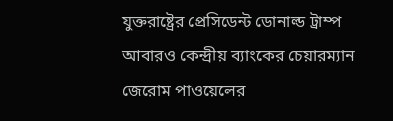যুক্তরাষ্ট্রের প্রেসিডেন্ট ডোনাল্ড ট্রাম্প আবারও কেন্দ্রীয় ব্যাংকের চেয়ারম্যান জেরোম পাওয়েলের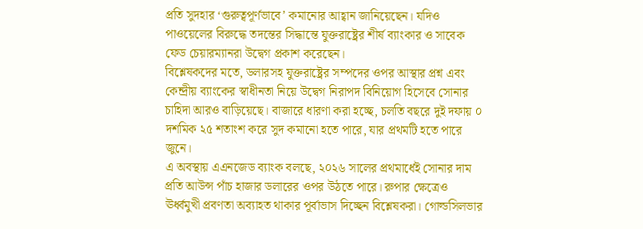প্রতি সুদহার ‘গুরুত্বপূর্ণভাবে’ কমানোর আহ্বান জানিয়েছেন। যদিও পাওয়েলের বিরুদ্ধে তদন্তের সিদ্ধান্তে যুক্তরাষ্ট্রের শীর্ষ ব্যাংকার ও সাবেক ফেড চেয়ারম্যানরা উদ্বেগ প্রকাশ করেছেন।
বিশ্লেষকদের মতে, ডলারসহ যুক্তরাষ্ট্রের সম্পদের ওপর আস্থার প্রশ্ন এবং কেন্দ্রীয় ব্যাংকের স্বাধীনতা নিয়ে উদ্বেগ নিরাপদ বিনিয়োগ হিসেবে সোনার চাহিদা আরও বাড়িয়েছে। বাজারে ধারণা করা হচ্ছে, চলতি বছরে দুই দফায় ০ দশমিক ২৫ শতাংশ করে সুদ কমানো হতে পারে, যার প্রথমটি হতে পারে জুনে।
এ অবস্থায় এএনজেড ব্যাংক বলছে, ২০২৬ সালের প্রথমার্ধেই সোনার দাম প্রতি আউন্স পাঁচ হাজার ডলারের ওপর উঠতে পারে। রুপার ক্ষেত্রেও ঊর্ধ্বমুখী প্রবণতা অব্যাহত থাকার পূর্বাভাস দিচ্ছেন বিশ্লেষকরা। গোল্ডসিলভার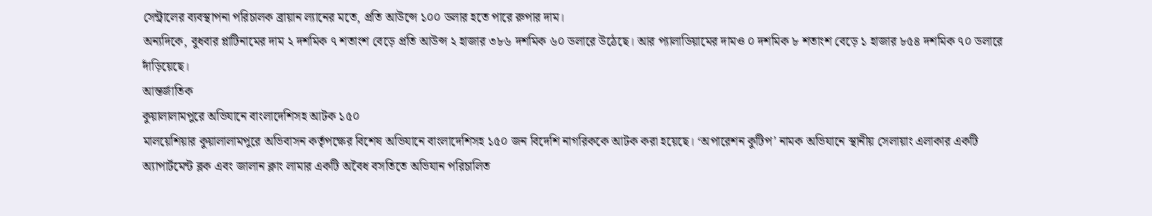সেন্ট্রালের ব্যবস্থাপনা পরিচালক ব্রায়ান ল্যানের মতে, প্রতি আউন্সে ১০০ ডলার হতে পারে রুপার দাম।
অন্যদিকে, বুধবার প্লাটিনামের দাম ২ দশমিক ৭ শতাংশ বেড়ে প্রতি আউন্স ২ হাজার ৩৮৬ দশমিক ৬০ ডলারে উঠেছে। আর প্যালাডিয়ামের দামও ০ দশমিক ৮ শতাংশ বেড়ে ১ হাজার ৮৫৪ দশমিক ৭০ ডলারে দাঁড়িয়েছে।
আন্তর্জাতিক
কুয়ালালামপুরে অভিযানে বাংলাদেশিসহ আটক ১৫০
মালয়েশিয়ার কুয়ালালামপুরে অভিবাসন কর্তৃপক্ষের বিশেষ অভিযানে বাংলাদেশিসহ ১৫০ জন বিদেশি নাগরিককে আটক করা হয়েছে। ‘অপারেশন কুটিপ’ নামক অভিযানে স্থানীয় সেলায়াং এলাকার একটি অ্যাপার্টমেন্ট ব্লক এবং জালান ক্লাং লামার একটি অবৈধ বসতিতে অভিযান পরিচালিত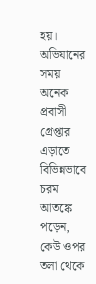হয়।
অভিযানের সময় অনেক প্রবাসী গ্রেপ্তার এড়াতে বিভিন্নভাবে চরম আতঙ্কে পড়েন, কেউ ওপর তলা থেকে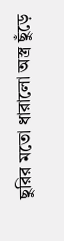ছুরির মতো ধারালো অস্ত্র ছুঁড়ে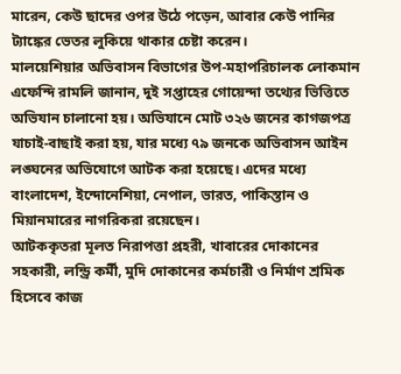মারেন, কেউ ছাদের ওপর উঠে পড়েন, আবার কেউ পানির ট্যাঙ্কের ভেতর লুকিয়ে থাকার চেষ্টা করেন।
মালয়েশিয়ার অভিবাসন বিভাগের উপ-মহাপরিচালক লোকমান এফেন্দি রামলি জানান, দুই সপ্তাহের গোয়েন্দা তথ্যের ভিত্তিতে অভিযান চালানো হয়। অভিযানে মোট ৩২৬ জনের কাগজপত্র যাচাই-বাছাই করা হয়, যার মধ্যে ৭৯ জনকে অভিবাসন আইন লঙ্ঘনের অভিযোগে আটক করা হয়েছে। এদের মধ্যে বাংলাদেশ, ইন্দোনেশিয়া, নেপাল, ভারত, পাকিস্তান ও মিয়ানমারের নাগরিকরা রয়েছেন।
আটককৃতরা মূলত নিরাপত্তা প্রহরী, খাবারের দোকানের সহকারী, লন্ড্রি কর্মী, মুদি দোকানের কর্মচারী ও নির্মাণ শ্রমিক হিসেবে কাজ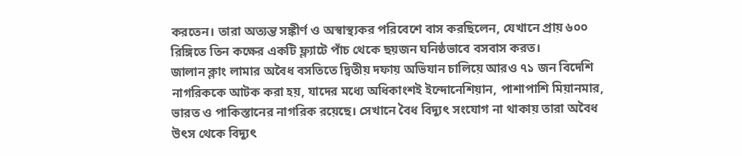করতেন। তারা অত্যন্ত সঙ্কীর্ণ ও অস্বাস্থ্যকর পরিবেশে বাস করছিলেন, যেখানে প্রায় ৬০০ রিঙ্গিতে তিন কক্ষের একটি ফ্ল্যাটে পাঁচ থেকে ছয়জন ঘনিষ্ঠভাবে বসবাস করত।
জালান ক্লাং লামার অবৈধ বসতিতে দ্বিতীয় দফায় অভিযান চালিয়ে আরও ৭১ জন বিদেশি নাগরিককে আটক করা হয়, যাদের মধ্যে অধিকাংশই ইন্দোনেশিয়ান, পাশাপাশি মিয়ানমার, ভারত ও পাকিস্তানের নাগরিক রয়েছে। সেখানে বৈধ বিদ্যুৎ সংযোগ না থাকায় তারা অবৈধ উৎস থেকে বিদ্যুৎ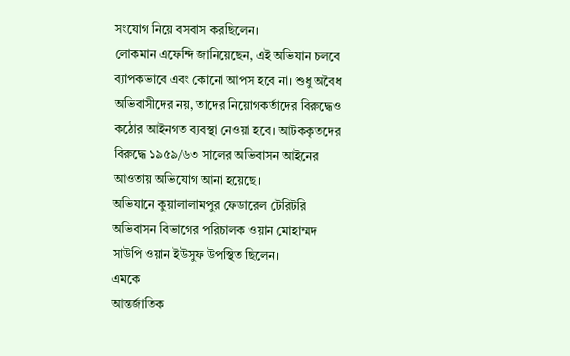সংযোগ নিয়ে বসবাস করছিলেন।
লোকমান এফেন্দি জানিয়েছেন, এই অভিযান চলবে ব্যাপকভাবে এবং কোনো আপস হবে না। শুধু অবৈধ অভিবাসীদের নয়, তাদের নিয়োগকর্তাদের বিরুদ্ধেও কঠোর আইনগত ব্যবস্থা নেওয়া হবে। আটককৃতদের বিরুদ্ধে ১৯৫৯/৬৩ সালের অভিবাসন আইনের আওতায় অভিযোগ আনা হয়েছে।
অভিযানে কুয়ালালামপুর ফেডারেল টেরিটরি অভিবাসন বিভাগের পরিচালক ওয়ান মোহাম্মদ সাউপি ওয়ান ইউসুফ উপস্থিত ছিলেন।
এমকে
আন্তর্জাতিক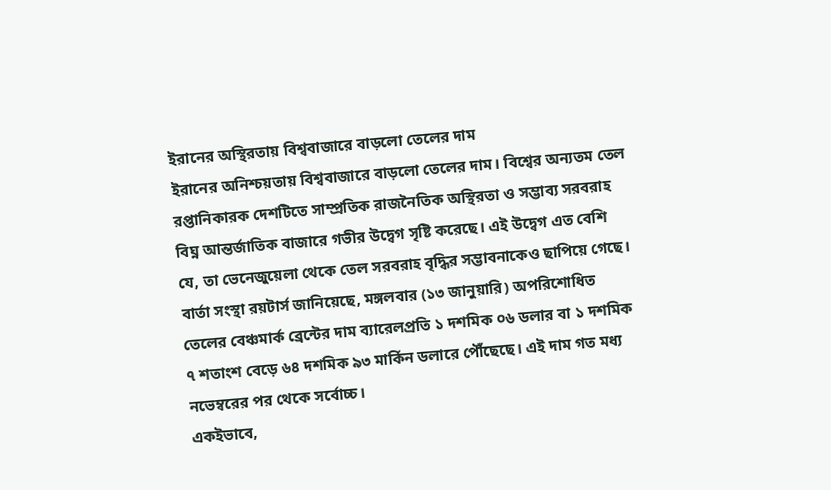ইরানের অস্থিরতায় বিশ্ববাজারে বাড়লো তেলের দাম
ইরানের অনিশ্চয়তায় বিশ্ববাজারে বাড়লো তেলের দাম। বিশ্বের অন্যতম তেল রপ্তানিকারক দেশটিতে সাম্প্রতিক রাজনৈতিক অস্থিরতা ও সম্ভাব্য সরবরাহ বিঘ্ন আন্তর্জাতিক বাজারে গভীর উদ্বেগ সৃষ্টি করেছে। এই উদ্বেগ এত বেশি যে, তা ভেনেজুয়েলা থেকে তেল সরবরাহ বৃদ্ধির সম্ভাবনাকেও ছাপিয়ে গেছে।
বার্তা সংস্থা রয়টার্স জানিয়েছে, মঙ্গলবার (১৩ জানুয়ারি) অপরিশোধিত তেলের বেঞ্চমার্ক ব্রেন্টের দাম ব্যারেলপ্রতি ১ দশমিক ০৬ ডলার বা ১ দশমিক ৭ শতাংশ বেড়ে ৬৪ দশমিক ৯৩ মার্কিন ডলারে পৌঁছেছে। এই দাম গত মধ্য নভেম্বরের পর থেকে সর্বোচ্চ।
একইভাবে,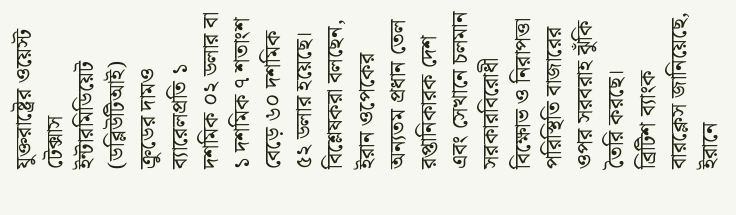যুক্তরাষ্ট্রের ওয়েস্ট টেক্সাস ইন্টারমিডিয়েট (ডব্লিউটিআই) ক্রুডের দামও ব্যারেলপ্রতি ১ দশমিক ০২ ডলার বা ১ দশমিক ৭ শতাংশ বেড়ে ৬০ দশমিক ৫২ ডলার হয়েছে।
বিশ্লেষকরা বলছেন, ইরান ওপেকের অন্যতম প্রধান তেল রপ্তানিকারক দেশ এবং সেখানে চলমান সরকারবিরোধী বিক্ষোভ ও নিরাপত্তা পরিস্থিতি বাজারের ওপর সরবরাহ ঝুঁকি তৈরি করছে।
ব্রিটিশ ব্যাংক বারক্লেস জানিয়েছে, ইরানে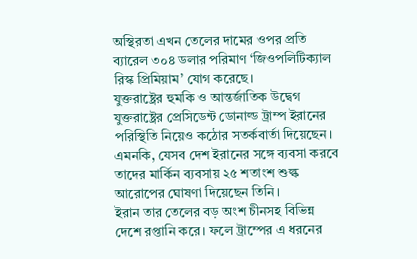অস্থিরতা এখন তেলের দামের ওপর প্রতি ব্যারেল ৩০৪ ডলার পরিমাণ ‘জিওপলিটিক্যাল রিস্ক প্রিমিয়াম’ যোগ করেছে।
যুক্তরাষ্ট্রের হুমকি ও আন্তর্জাতিক উদ্বেগ
যুক্তরাষ্ট্রের প্রেসিডেন্ট ডোনাল্ড ট্রাম্প ইরানের পরিস্থিতি নিয়েও কঠোর সতর্কবার্তা দিয়েছেন। এমনকি, যেসব দেশ ইরানের সঙ্গে ব্যবসা করবে তাদের মার্কিন ব্যবসায় ২৫ শতাংশ শুল্ক আরোপের ঘোষণা দিয়েছেন তিনি।
ইরান তার তেলের বড় অংশ চীনসহ বিভিন্ন দেশে রপ্তানি করে। ফলে ট্রাম্পের এ ধরনের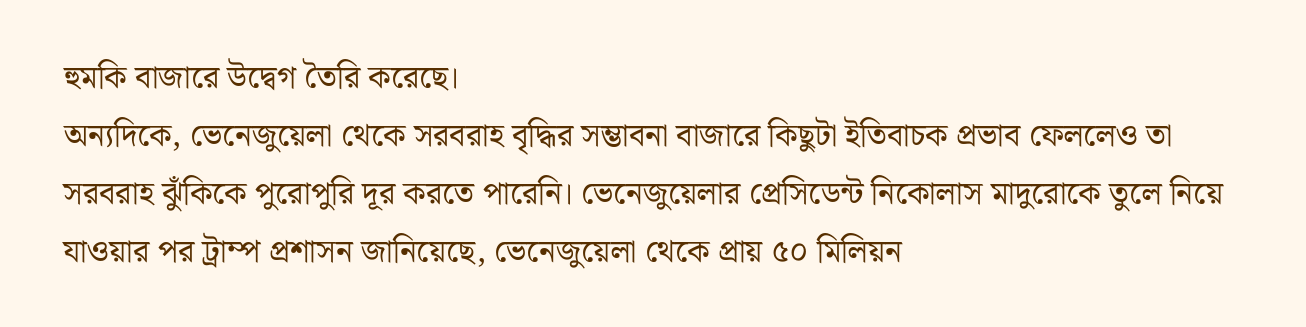হুমকি বাজারে উদ্বেগ তৈরি করেছে।
অন্যদিকে, ভেনেজুয়েলা থেকে সরবরাহ বৃদ্ধির সম্ভাবনা বাজারে কিছুটা ইতিবাচক প্রভাব ফেললেও তা সরবরাহ ঝুঁকিকে পুরোপুরি দূর করতে পারেনি। ভেনেজুয়েলার প্রেসিডেন্ট নিকোলাস মাদুরোকে তুলে নিয়ে যাওয়ার পর ট্রাম্প প্রশাসন জানিয়েছে, ভেনেজুয়েলা থেকে প্রায় ৫০ মিলিয়ন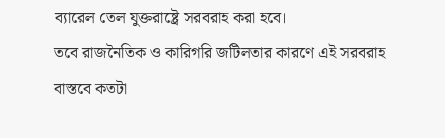ব্যারেল তেল যুক্তরাষ্ট্রে সরবরাহ করা হবে।
তবে রাজনৈতিক ও কারিগরি জটিলতার কারণে এই সরবরাহ বাস্তবে কতটা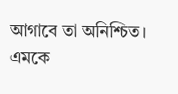আগাবে তা অনিশ্চিত।
এমকে